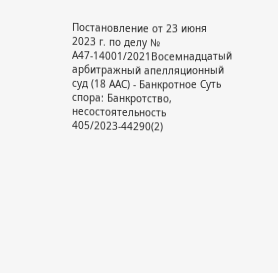Постановление от 23 июня 2023 г. по делу № А47-14001/2021Восемнадцатый арбитражный апелляционный суд (18 ААС) - Банкротное Суть спора: Банкротство, несостоятельность 405/2023-44290(2)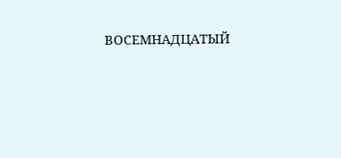ВОСЕМНАДЦАТЫЙ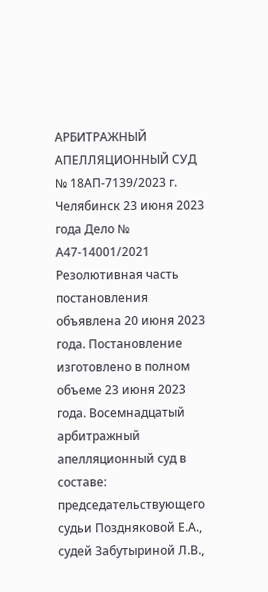АРБИТРАЖНЫЙ АПЕЛЛЯЦИОННЫЙ СУД № 18АП-7139/2023 г. Челябинск 23 июня 2023 года Дело № А47-14001/2021 Резолютивная часть постановления объявлена 20 июня 2023 года. Постановление изготовлено в полном объеме 23 июня 2023 года. Восемнадцатый арбитражный апелляционный суд в составе: председательствующего судьи Поздняковой Е.А., судей Забутыриной Л.В.,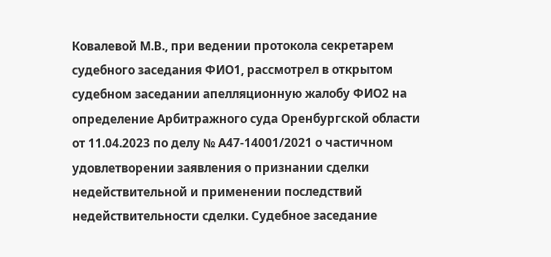Ковалевой М.В., при ведении протокола секретарем судебного заседания ФИО1, рассмотрел в открытом судебном заседании апелляционную жалобу ФИО2 на определение Арбитражного суда Оренбургской области от 11.04.2023 по делу № А47-14001/2021 о частичном удовлетворении заявления о признании сделки недействительной и применении последствий недействительности сделки. Судебное заседание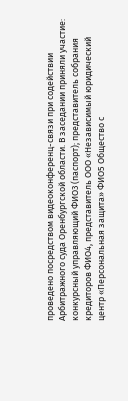проведено посредством видеоконференц-связи при содействии Арбитражного суда Оренбургской области. В заседании приняли участие: конкурсный управляющий ФИО3 (паспорт); представитель собрания кредиторов ФИО4, представитель ООО «Независимый юридический центр «Персональная защита» ФИО5 Общество с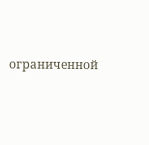ограниченной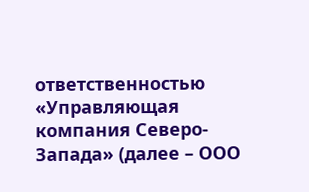ответственностью «Управляющая компания Северо- Запада» (далее – ООО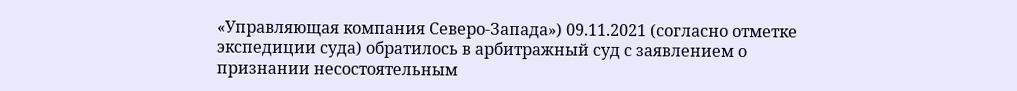«Управляющая компания Северо-Запада») 09.11.2021 (согласно отметке экспедиции суда) обратилось в арбитражный суд с заявлением о признании несостоятельным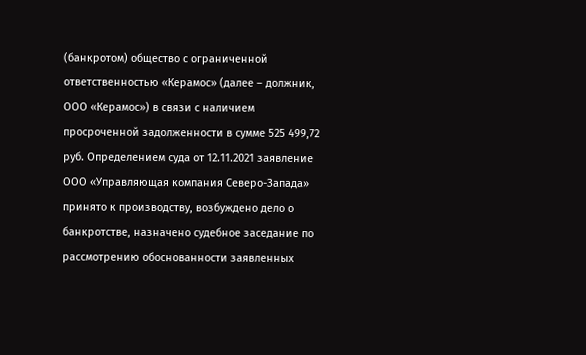(банкротом) общество с ограниченной ответственностью «Керамос» (далее – должник, ООО «Керамос») в связи с наличием просроченной задолженности в сумме 525 499,72 руб. Определением суда от 12.11.2021 заявление ООО «Управляющая компания Северо-Запада» принято к производству, возбуждено дело о банкротстве, назначено судебное заседание по рассмотрению обоснованности заявленных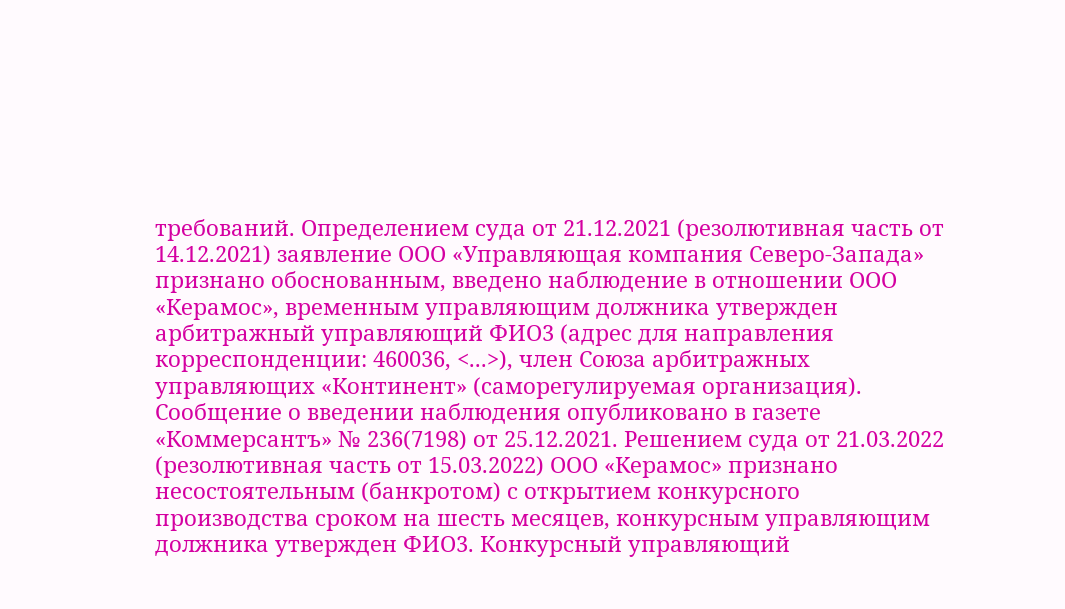требований. Определением суда от 21.12.2021 (резолютивная часть от 14.12.2021) заявление ООО «Управляющая компания Северо-Запада» признано обоснованным, введено наблюдение в отношении ООО «Керамос», временным управляющим должника утвержден арбитражный управляющий ФИО3 (адрес для направления корреспонденции: 460036, <...>), член Союза арбитражных управляющих «Континент» (саморегулируемая организация). Сообщение о введении наблюдения опубликовано в газете «Коммерсантъ» № 236(7198) от 25.12.2021. Решением суда от 21.03.2022 (резолютивная часть от 15.03.2022) ООО «Керамос» признано несостоятельным (банкротом) с открытием конкурсного производства сроком на шесть месяцев, конкурсным управляющим должника утвержден ФИО3. Конкурсный управляющий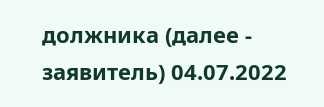должника (далее - заявитель) 04.07.2022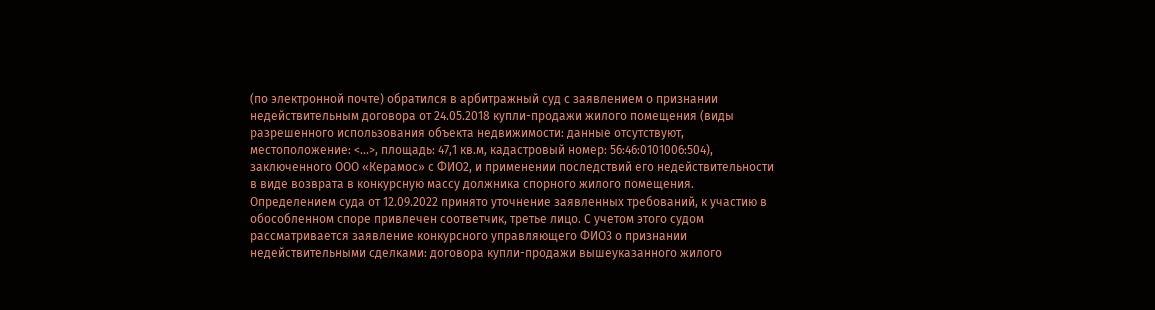(по электронной почте) обратился в арбитражный суд с заявлением о признании недействительным договора от 24.05.2018 купли-продажи жилого помещения (виды разрешенного использования объекта недвижимости: данные отсутствуют, местоположение: <...>, площадь: 47,1 кв.м, кадастровый номер: 56:46:0101006:504), заключенного ООО «Керамос» с ФИО2, и применении последствий его недействительности в виде возврата в конкурсную массу должника спорного жилого помещения. Определением суда от 12.09.2022 принято уточнение заявленных требований, к участию в обособленном споре привлечен соответчик, третье лицо. С учетом этого судом рассматривается заявление конкурсного управляющего ФИО3 о признании недействительными сделками: договора купли-продажи вышеуказанного жилого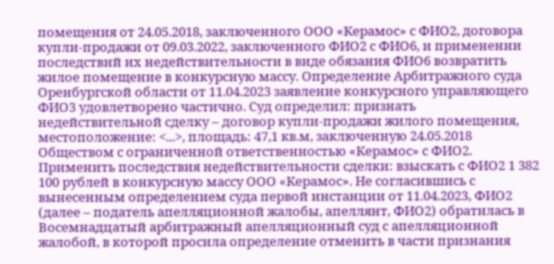помещения от 24.05.2018, заключенного ООО «Керамос» с ФИО2, договора купли-продажи от 09.03.2022, заключенного ФИО2 с ФИО6, и применении последствий их недействительности в виде обязания ФИО6 возвратить жилое помещение в конкурсную массу. Определение Арбитражного суда Оренбургской области от 11.04.2023 заявление конкурсного управляющего ФИО3 удовлетворено частично. Суд определил: признать недействительной сделку – договор купли-продажи жилого помещения, местоположение: <...>, площадь: 47,1 кв.м, заключенную 24.05.2018 Обществом с ограниченной ответственностью «Керамос» с ФИО2. Применить последствия недействительности сделки: взыскать с ФИО2 1 382 100 рублей в конкурсную массу ООО «Керамос». Не согласившись с вынесенным определением суда первой инстанции от 11.04.2023, ФИО2 (далее – податель апелляционной жалобы, апеллянт, ФИО2) обратилась в Восемнадцатый арбитражный апелляционный суд с апелляционной жалобой, в которой просила определение отменить в части признания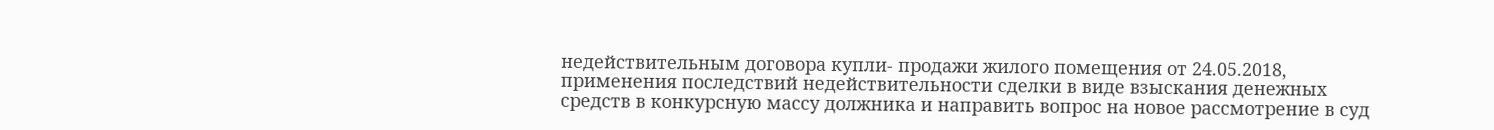недействительным договора купли- продажи жилого помещения от 24.05.2018, применения последствий недействительности сделки в виде взыскания денежных средств в конкурсную массу должника и направить вопрос на новое рассмотрение в суд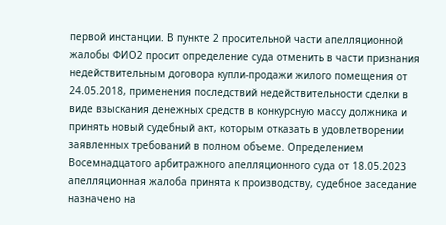первой инстанции. В пункте 2 просительной части апелляционной жалобы ФИО2 просит определение суда отменить в части признания недействительным договора купли-продажи жилого помещения от 24.05.2018, применения последствий недействительности сделки в виде взыскания денежных средств в конкурсную массу должника и принять новый судебный акт, которым отказать в удовлетворении заявленных требований в полном объеме. Определением Восемнадцатого арбитражного апелляционного суда от 18.05.2023 апелляционная жалоба принята к производству, судебное заседание назначено на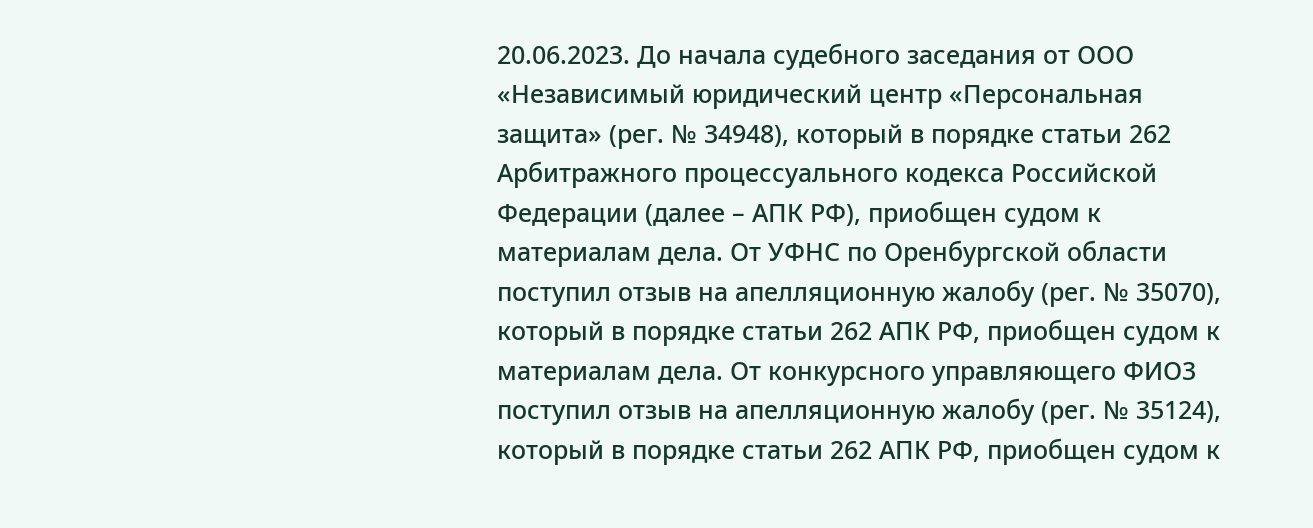20.06.2023. До начала судебного заседания от ООО «Независимый юридический центр «Персональная защита» (рег. № 34948), который в порядке статьи 262 Арбитражного процессуального кодекса Российской Федерации (далее – АПК РФ), приобщен судом к материалам дела. От УФНС по Оренбургской области поступил отзыв на апелляционную жалобу (рег. № 35070), который в порядке статьи 262 АПК РФ, приобщен судом к материалам дела. От конкурсного управляющего ФИО3 поступил отзыв на апелляционную жалобу (рег. № 35124), который в порядке статьи 262 АПК РФ, приобщен судом к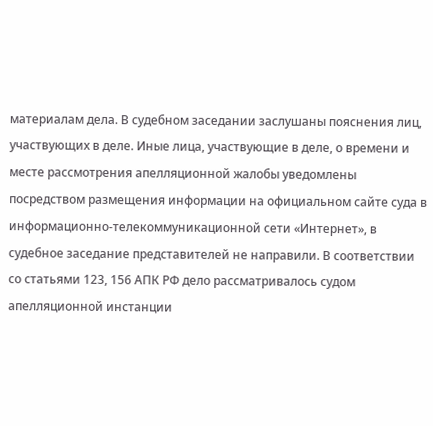материалам дела. В судебном заседании заслушаны пояснения лиц, участвующих в деле. Иные лица, участвующие в деле, о времени и месте рассмотрения апелляционной жалобы уведомлены посредством размещения информации на официальном сайте суда в информационно-телекоммуникационной сети «Интернет», в судебное заседание представителей не направили. В соответствии со статьями 123, 156 АПК РФ дело рассматривалось судом апелляционной инстанции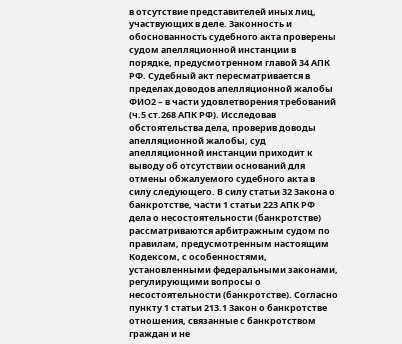в отсутствие представителей иных лиц, участвующих в деле. Законность и обоснованность судебного акта проверены судом апелляционной инстанции в порядке, предусмотренном главой 34 АПК РФ. Судебный акт пересматривается в пределах доводов апелляционной жалобы ФИО2 – в части удовлетворения требований (ч.5 ст.268 АПК РФ). Исследовав обстоятельства дела, проверив доводы апелляционной жалобы, суд апелляционной инстанции приходит к выводу об отсутствии оснований для отмены обжалуемого судебного акта в силу следующего. В силу статьи 32 Закона о банкротстве, части 1 статьи 223 АПК РФ дела о несостоятельности (банкротстве) рассматриваются арбитражным судом по правилам, предусмотренным настоящим Кодексом, с особенностями, установленными федеральными законами, регулирующими вопросы о несостоятельности (банкротстве). Согласно пункту 1 статьи 213.1 Закон о банкротстве отношения, связанные с банкротством граждан и не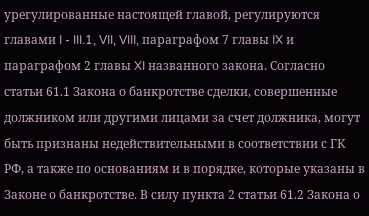урегулированные настоящей главой, регулируются главами I - III.1, VII, VIII, параграфом 7 главы IX и параграфом 2 главы XI названного закона. Согласно статьи 61.1 Закона о банкротстве сделки, совершенные должником или другими лицами за счет должника, могут быть признаны недействительными в соответствии с ГК РФ, а также по основаниям и в порядке, которые указаны в Законе о банкротстве. В силу пункта 2 статьи 61.2 Закона о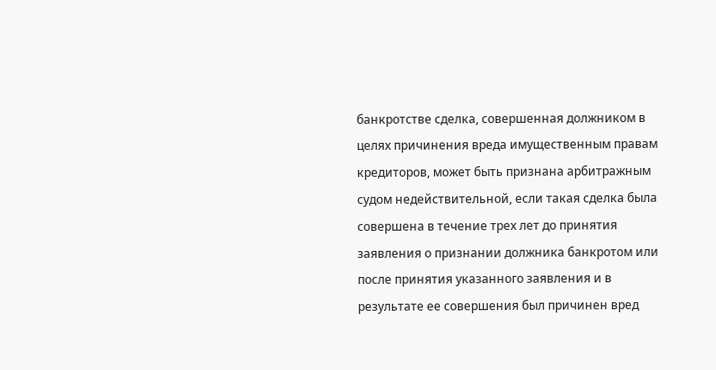банкротстве сделка, совершенная должником в целях причинения вреда имущественным правам кредиторов, может быть признана арбитражным судом недействительной, если такая сделка была совершена в течение трех лет до принятия заявления о признании должника банкротом или после принятия указанного заявления и в результате ее совершения был причинен вред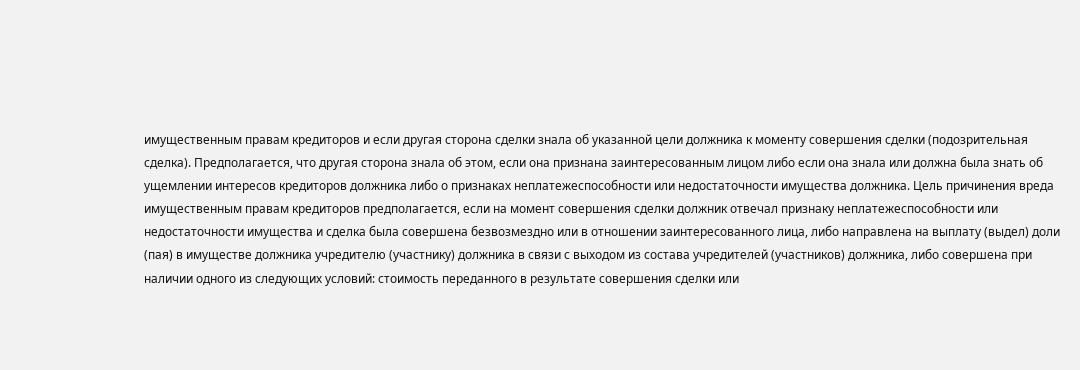имущественным правам кредиторов и если другая сторона сделки знала об указанной цели должника к моменту совершения сделки (подозрительная сделка). Предполагается, что другая сторона знала об этом, если она признана заинтересованным лицом либо если она знала или должна была знать об ущемлении интересов кредиторов должника либо о признаках неплатежеспособности или недостаточности имущества должника. Цель причинения вреда имущественным правам кредиторов предполагается, если на момент совершения сделки должник отвечал признаку неплатежеспособности или недостаточности имущества и сделка была совершена безвозмездно или в отношении заинтересованного лица, либо направлена на выплату (выдел) доли (пая) в имуществе должника учредителю (участнику) должника в связи с выходом из состава учредителей (участников) должника, либо совершена при наличии одного из следующих условий: стоимость переданного в результате совершения сделки или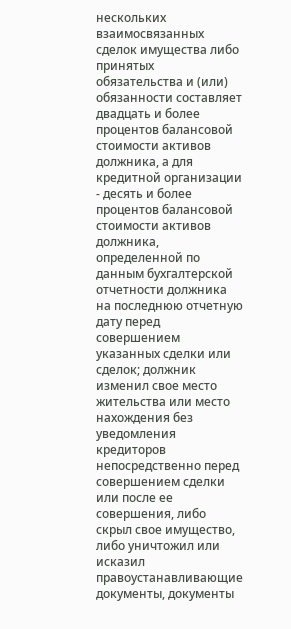нескольких взаимосвязанных сделок имущества либо принятых обязательства и (или) обязанности составляет двадцать и более процентов балансовой стоимости активов должника, а для кредитной организации - десять и более процентов балансовой стоимости активов должника, определенной по данным бухгалтерской отчетности должника на последнюю отчетную дату перед совершением указанных сделки или сделок; должник изменил свое место жительства или место нахождения без уведомления кредиторов непосредственно перед совершением сделки или после ее совершения, либо скрыл свое имущество, либо уничтожил или исказил правоустанавливающие документы, документы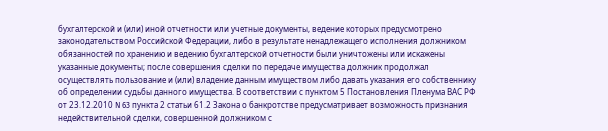бухгалтерской и (или) иной отчетности или учетные документы, ведение которых предусмотрено законодательством Российской Федерации, либо в результате ненадлежащего исполнения должником обязанностей по хранению и ведению бухгалтерской отчетности были уничтожены или искажены указанные документы; после совершения сделки по передаче имущества должник продолжал осуществлять пользование и (или) владение данным имуществом либо давать указания его собственнику об определении судьбы данного имущества. В соответствии с пунктом 5 Постановления Пленума ВАС РФ от 23.12.2010 N 63 пункта 2 статьи 61.2 Закона о банкротстве предусматривает возможность признания недействительной сделки, совершенной должником с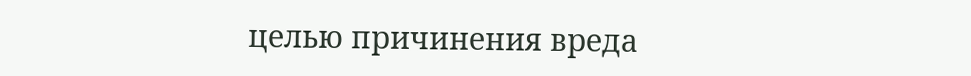целью причинения вреда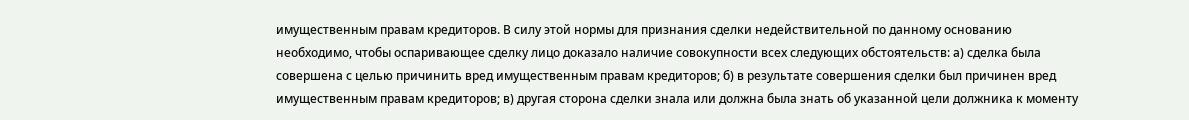имущественным правам кредиторов. В силу этой нормы для признания сделки недействительной по данному основанию необходимо, чтобы оспаривающее сделку лицо доказало наличие совокупности всех следующих обстоятельств: а) сделка была совершена с целью причинить вред имущественным правам кредиторов; б) в результате совершения сделки был причинен вред имущественным правам кредиторов; в) другая сторона сделки знала или должна была знать об указанной цели должника к моменту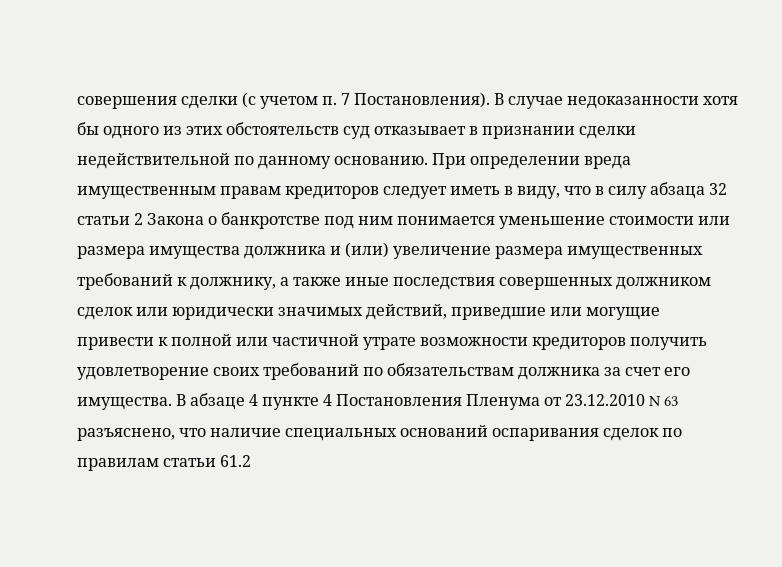совершения сделки (с учетом п. 7 Постановления). В случае недоказанности хотя бы одного из этих обстоятельств суд отказывает в признании сделки недействительной по данному основанию. При определении вреда имущественным правам кредиторов следует иметь в виду, что в силу абзаца 32 статьи 2 Закона о банкротстве под ним понимается уменьшение стоимости или размера имущества должника и (или) увеличение размера имущественных требований к должнику, а также иные последствия совершенных должником сделок или юридически значимых действий, приведшие или могущие привести к полной или частичной утрате возможности кредиторов получить удовлетворение своих требований по обязательствам должника за счет его имущества. В абзаце 4 пункте 4 Постановления Пленума от 23.12.2010 N 63 разъяснено, что наличие специальных оснований оспаривания сделок по правилам статьи 61.2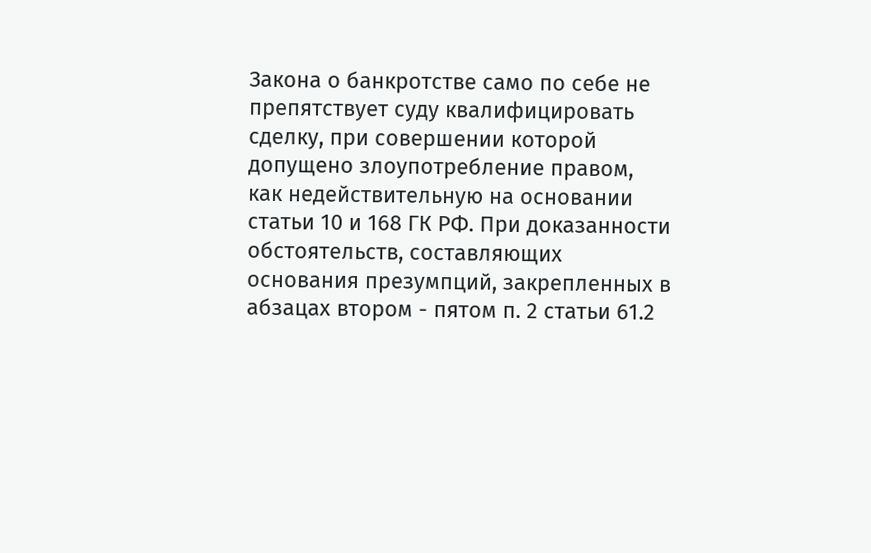Закона о банкротстве само по себе не препятствует суду квалифицировать сделку, при совершении которой допущено злоупотребление правом, как недействительную на основании статьи 10 и 168 ГК РФ. При доказанности обстоятельств, составляющих основания презумпций, закрепленных в абзацах втором - пятом п. 2 статьи 61.2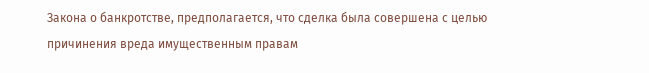Закона о банкротстве, предполагается, что сделка была совершена с целью причинения вреда имущественным правам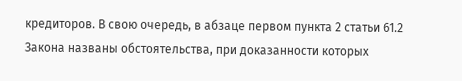кредиторов. В свою очередь, в абзаце первом пункта 2 статьи 61.2 Закона названы обстоятельства, при доказанности которых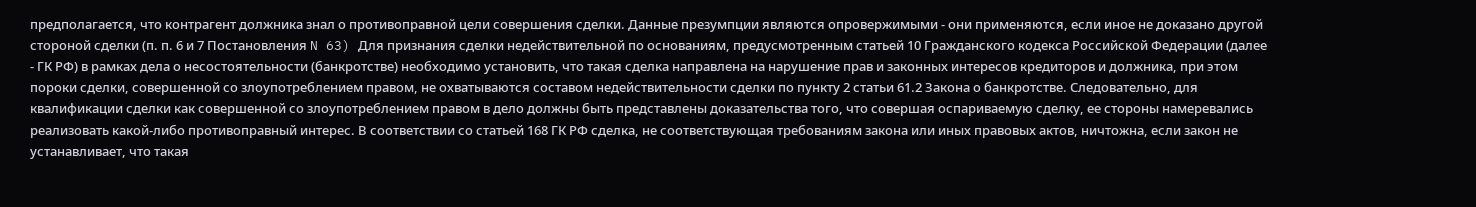предполагается, что контрагент должника знал о противоправной цели совершения сделки. Данные презумпции являются опровержимыми - они применяются, если иное не доказано другой стороной сделки (п. п. 6 и 7 Постановления N 63) Для признания сделки недействительной по основаниям, предусмотренным статьей 10 Гражданского кодекса Российской Федерации (далее - ГК РФ) в рамках дела о несостоятельности (банкротстве) необходимо установить, что такая сделка направлена на нарушение прав и законных интересов кредиторов и должника, при этом пороки сделки, совершенной со злоупотреблением правом, не охватываются составом недействительности сделки по пункту 2 статьи 61.2 Закона о банкротстве. Следовательно, для квалификации сделки как совершенной со злоупотреблением правом в дело должны быть представлены доказательства того, что совершая оспариваемую сделку, ее стороны намеревались реализовать какой-либо противоправный интерес. В соответствии со статьей 168 ГК РФ сделка, не соответствующая требованиям закона или иных правовых актов, ничтожна, если закон не устанавливает, что такая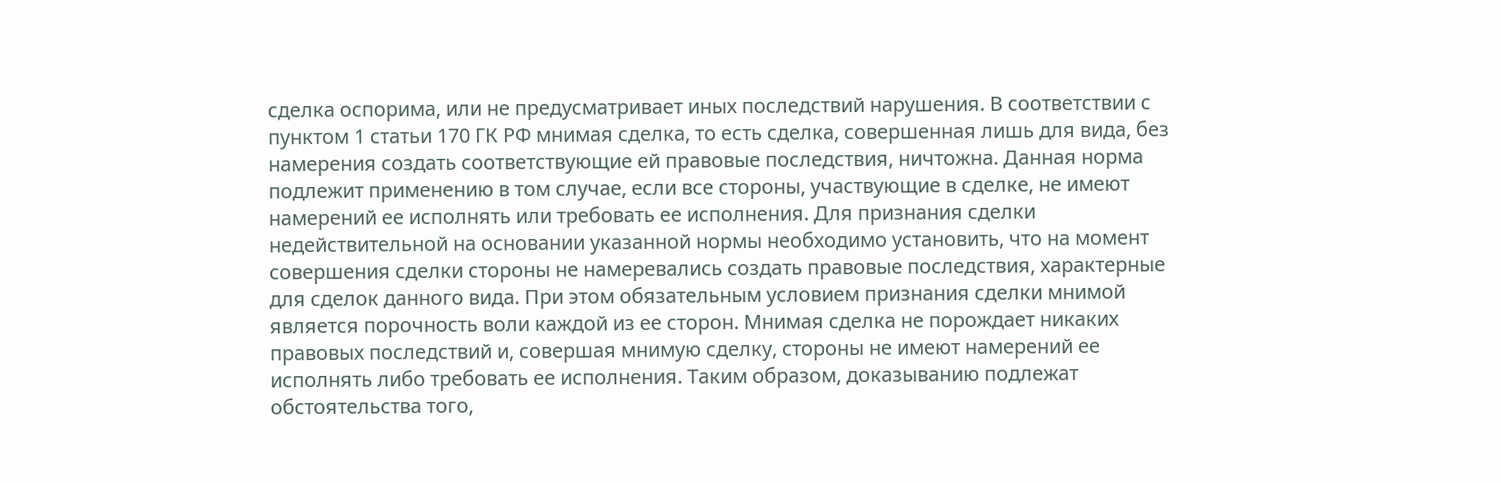сделка оспорима, или не предусматривает иных последствий нарушения. В соответствии с пунктом 1 статьи 170 ГК РФ мнимая сделка, то есть сделка, совершенная лишь для вида, без намерения создать соответствующие ей правовые последствия, ничтожна. Данная норма подлежит применению в том случае, если все стороны, участвующие в сделке, не имеют намерений ее исполнять или требовать ее исполнения. Для признания сделки недействительной на основании указанной нормы необходимо установить, что на момент совершения сделки стороны не намеревались создать правовые последствия, характерные для сделок данного вида. При этом обязательным условием признания сделки мнимой является порочность воли каждой из ее сторон. Мнимая сделка не порождает никаких правовых последствий и, совершая мнимую сделку, стороны не имеют намерений ее исполнять либо требовать ее исполнения. Таким образом, доказыванию подлежат обстоятельства того,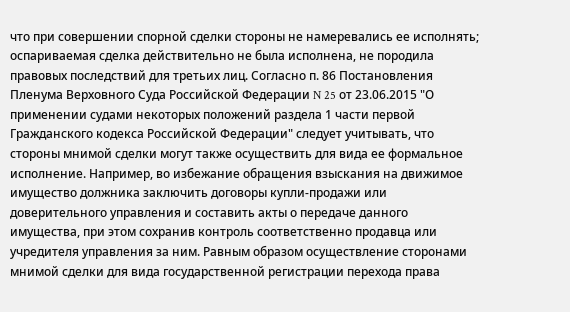что при совершении спорной сделки стороны не намеревались ее исполнять; оспариваемая сделка действительно не была исполнена, не породила правовых последствий для третьих лиц. Согласно п. 86 Постановления Пленума Верховного Суда Российской Федерации N 25 от 23.06.2015 "О применении судами некоторых положений раздела 1 части первой Гражданского кодекса Российской Федерации" следует учитывать, что стороны мнимой сделки могут также осуществить для вида ее формальное исполнение. Например, во избежание обращения взыскания на движимое имущество должника заключить договоры купли-продажи или доверительного управления и составить акты о передаче данного имущества, при этом сохранив контроль соответственно продавца или учредителя управления за ним. Равным образом осуществление сторонами мнимой сделки для вида государственной регистрации перехода права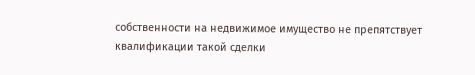собственности на недвижимое имущество не препятствует квалификации такой сделки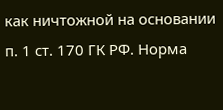как ничтожной на основании п. 1 ст. 170 ГК РФ. Норма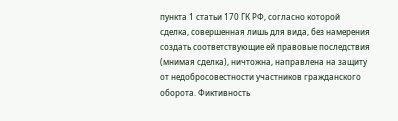пункта 1 статьи 170 ГК РФ, согласно которой сделка, совершенная лишь для вида, без намерения создать соответствующие ей правовые последствия (мнимая сделка), ничтожна, направлена на защиту от недобросовестности участников гражданского оборота. Фиктивность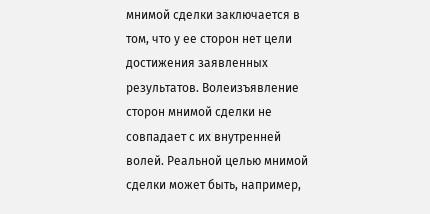мнимой сделки заключается в том, что у ее сторон нет цели достижения заявленных результатов. Волеизъявление сторон мнимой сделки не совпадает с их внутренней волей. Реальной целью мнимой сделки может быть, например,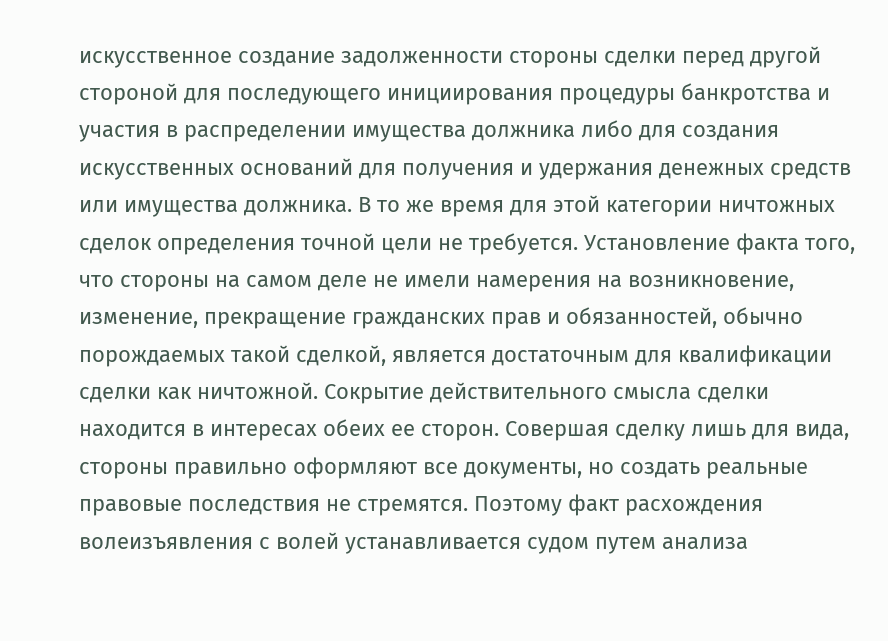искусственное создание задолженности стороны сделки перед другой стороной для последующего инициирования процедуры банкротства и участия в распределении имущества должника либо для создания искусственных оснований для получения и удержания денежных средств или имущества должника. В то же время для этой категории ничтожных сделок определения точной цели не требуется. Установление факта того, что стороны на самом деле не имели намерения на возникновение, изменение, прекращение гражданских прав и обязанностей, обычно порождаемых такой сделкой, является достаточным для квалификации сделки как ничтожной. Сокрытие действительного смысла сделки находится в интересах обеих ее сторон. Совершая сделку лишь для вида, стороны правильно оформляют все документы, но создать реальные правовые последствия не стремятся. Поэтому факт расхождения волеизъявления с волей устанавливается судом путем анализа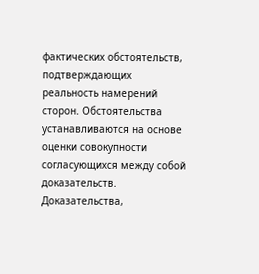фактических обстоятельств, подтверждающих реальность намерений сторон. Обстоятельства устанавливаются на основе оценки совокупности согласующихся между собой доказательств. Доказательства,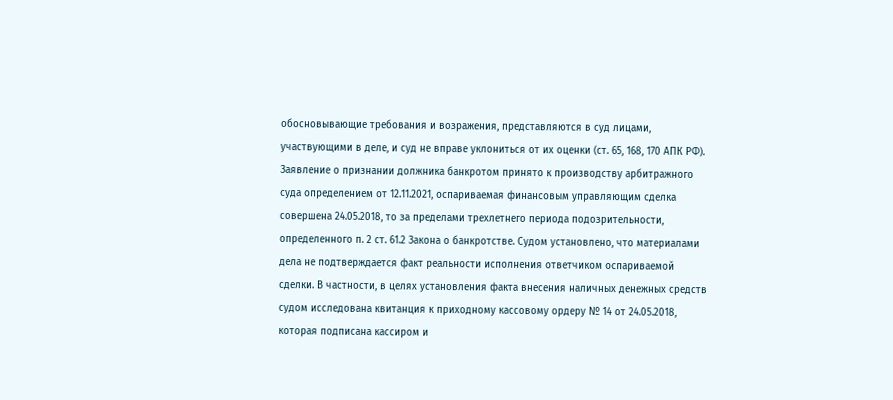обосновывающие требования и возражения, представляются в суд лицами, участвующими в деле, и суд не вправе уклониться от их оценки (ст. 65, 168, 170 АПК РФ). Заявление о признании должника банкротом принято к производству арбитражного суда определением от 12.11.2021, оспариваемая финансовым управляющим сделка совершена 24.05.2018, то за пределами трехлетнего периода подозрительности, определенного п. 2 ст. 61.2 Закона о банкротстве. Судом установлено, что материалами дела не подтверждается факт реальности исполнения ответчиком оспариваемой сделки. В частности, в целях установления факта внесения наличных денежных средств судом исследована квитанция к приходному кассовому ордеру № 14 от 24.05.2018, которая подписана кассиром и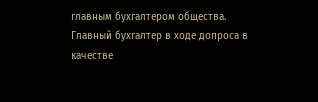главным бухгалтером общества. Главный бухгалтер в ходе допроса в качестве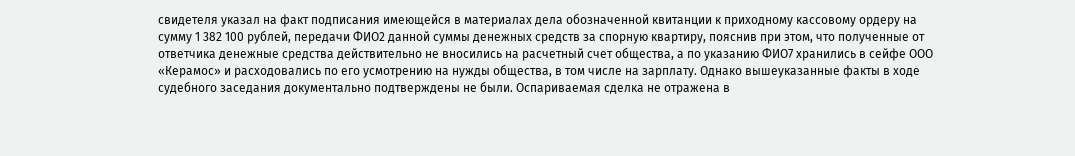свидетеля указал на факт подписания имеющейся в материалах дела обозначенной квитанции к приходному кассовому ордеру на сумму 1 382 100 рублей, передачи ФИО2 данной суммы денежных средств за спорную квартиру, пояснив при этом, что полученные от ответчика денежные средства действительно не вносились на расчетный счет общества, а по указанию ФИО7 хранились в сейфе ООО «Керамос» и расходовались по его усмотрению на нужды общества, в том числе на зарплату. Однако вышеуказанные факты в ходе судебного заседания документально подтверждены не были. Оспариваемая сделка не отражена в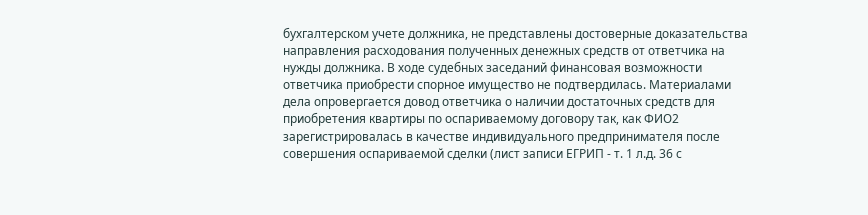бухгалтерском учете должника, не представлены достоверные доказательства направления расходования полученных денежных средств от ответчика на нужды должника. В ходе судебных заседаний финансовая возможности ответчика приобрести спорное имущество не подтвердилась. Материалами дела опровергается довод ответчика о наличии достаточных средств для приобретения квартиры по оспариваемому договору так, как ФИО2 зарегистрировалась в качестве индивидуального предпринимателя после совершения оспариваемой сделки (лист записи ЕГРИП - т. 1 л.д. 36 с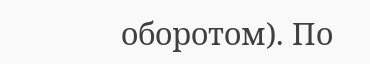оборотом). По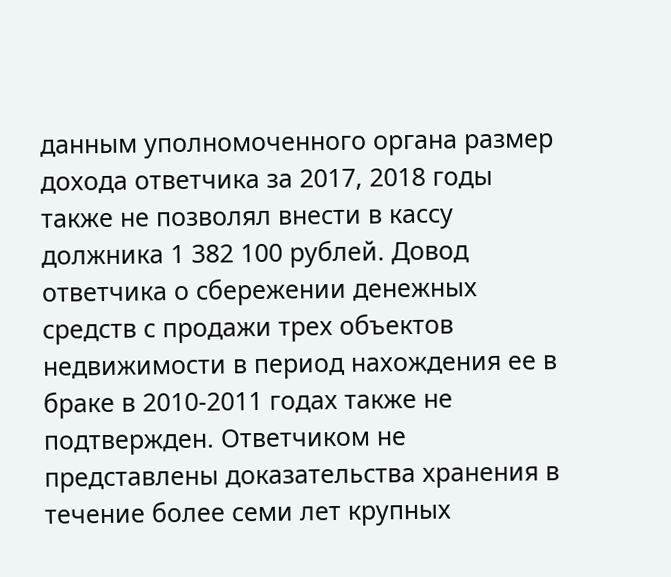данным уполномоченного органа размер дохода ответчика за 2017, 2018 годы также не позволял внести в кассу должника 1 382 100 рублей. Довод ответчика о сбережении денежных средств с продажи трех объектов недвижимости в период нахождения ее в браке в 2010-2011 годах также не подтвержден. Ответчиком не представлены доказательства хранения в течение более семи лет крупных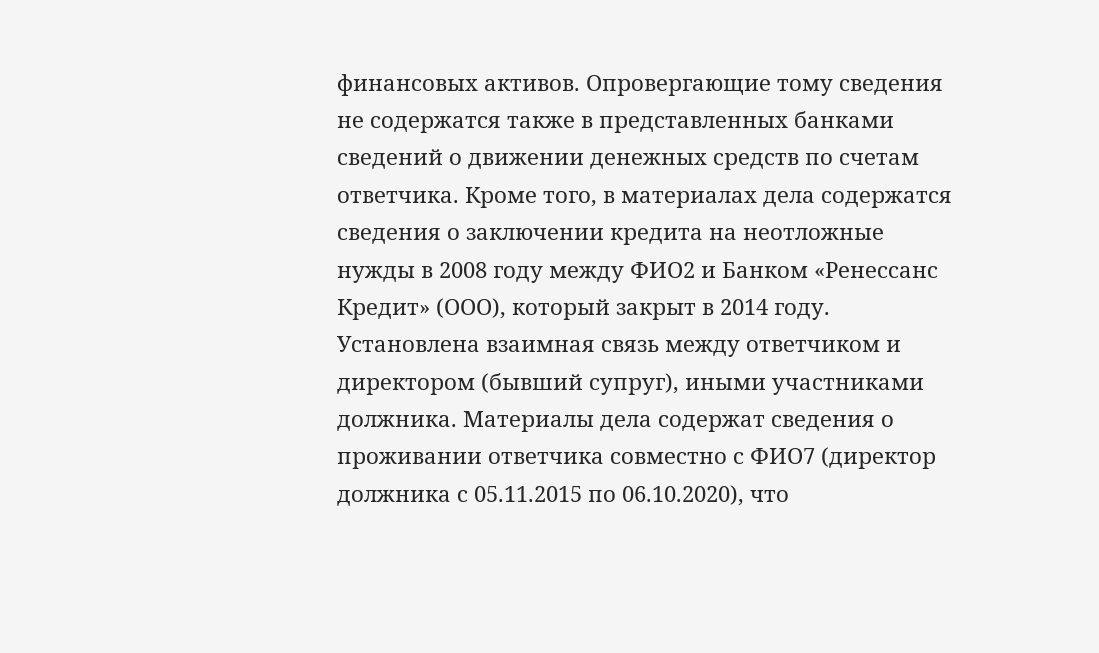финансовых активов. Опровергающие тому сведения не содержатся также в представленных банками сведений о движении денежных средств по счетам ответчика. Кроме того, в материалах дела содержатся сведения о заключении кредита на неотложные нужды в 2008 году между ФИО2 и Банком «Ренессанс Кредит» (ООО), который закрыт в 2014 году. Установлена взаимная связь между ответчиком и директором (бывший супруг), иными участниками должника. Материалы дела содержат сведения о проживании ответчика совместно с ФИО7 (директор должника с 05.11.2015 по 06.10.2020), что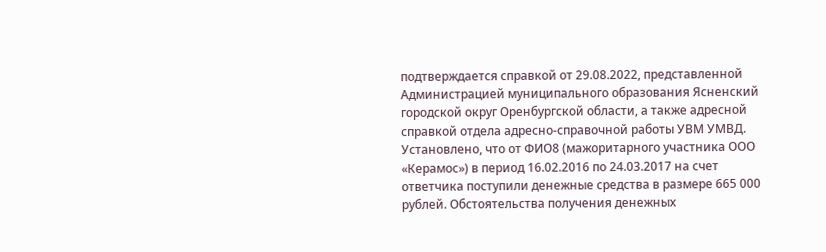подтверждается справкой от 29.08.2022, представленной Администрацией муниципального образования Ясненский городской округ Оренбургской области, а также адресной справкой отдела адресно-справочной работы УВМ УМВД. Установлено, что от ФИО8 (мажоритарного участника ООО «Керамос») в период 16.02.2016 по 24.03.2017 на счет ответчика поступили денежные средства в размере 665 000 рублей. Обстоятельства получения денежных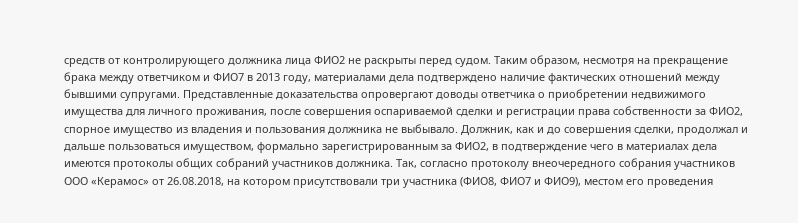средств от контролирующего должника лица ФИО2 не раскрыты перед судом. Таким образом, несмотря на прекращение брака между ответчиком и ФИО7 в 2013 году, материалами дела подтверждено наличие фактических отношений между бывшими супругами. Представленные доказательства опровергают доводы ответчика о приобретении недвижимого имущества для личного проживания, после совершения оспариваемой сделки и регистрации права собственности за ФИО2, спорное имущество из владения и пользования должника не выбывало. Должник, как и до совершения сделки, продолжал и дальше пользоваться имуществом, формально зарегистрированным за ФИО2, в подтверждение чего в материалах дела имеются протоколы общих собраний участников должника. Так, согласно протоколу внеочередного собрания участников ООО «Керамос» от 26.08.2018, на котором присутствовали три участника (ФИО8, ФИО7 и ФИО9), местом его проведения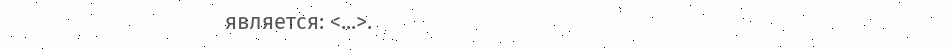является: <...>.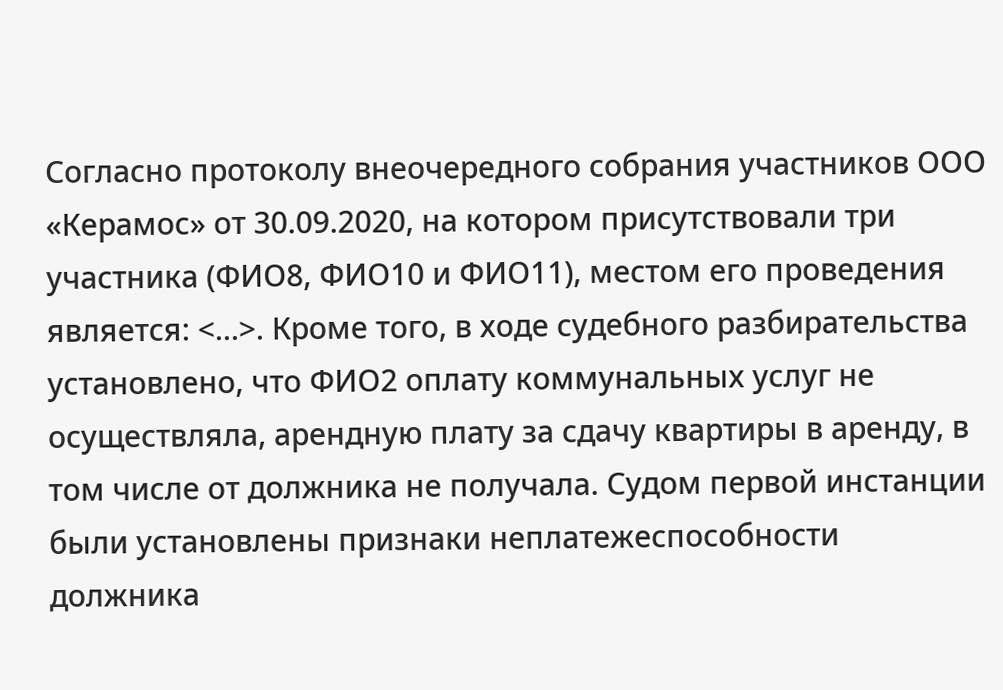Согласно протоколу внеочередного собрания участников ООО «Керамос» от 30.09.2020, на котором присутствовали три участника (ФИО8, ФИО10 и ФИО11), местом его проведения является: <...>. Кроме того, в ходе судебного разбирательства установлено, что ФИО2 оплату коммунальных услуг не осуществляла, арендную плату за сдачу квартиры в аренду, в том числе от должника не получала. Судом первой инстанции были установлены признаки неплатежеспособности должника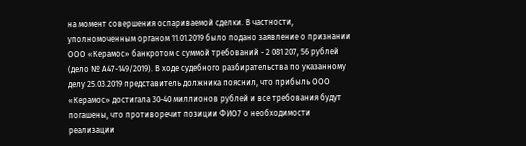на момент совершения оспариваемой сделки. В частности, уполномоченным органом 11.01.2019 было подано заявление о признании ООО «Керамос» банкротом с суммой требований - 2 081 207, 56 рублей (дело № А47-149/2019). В ходе судебного разбирательства по указанному делу 25.03.2019 представитель должника пояснил, что прибыль ООО «Керамос» достигала 30-40 миллионов рублей и все требования будут погашены, что противоречит позиции ФИО7 о необходимости реализации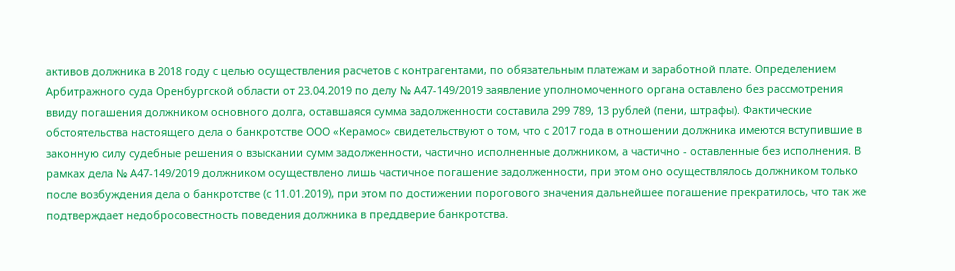активов должника в 2018 году с целью осуществления расчетов с контрагентами, по обязательным платежам и заработной плате. Определением Арбитражного суда Оренбургской области от 23.04.2019 по делу № А47-149/2019 заявление уполномоченного органа оставлено без рассмотрения ввиду погашения должником основного долга, оставшаяся сумма задолженности составила 299 789, 13 рублей (пени, штрафы). Фактические обстоятельства настоящего дела о банкротстве ООО «Керамос» свидетельствуют о том, что с 2017 года в отношении должника имеются вступившие в законную силу судебные решения о взыскании сумм задолженности, частично исполненные должником, а частично - оставленные без исполнения. В рамках дела № А47-149/2019 должником осуществлено лишь частичное погашение задолженности, при этом оно осуществлялось должником только после возбуждения дела о банкротстве (с 11.01.2019), при этом по достижении порогового значения дальнейшее погашение прекратилось, что так же подтверждает недобросовестность поведения должника в преддверие банкротства.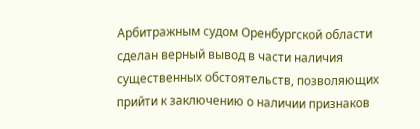Арбитражным судом Оренбургской области сделан верный вывод в части наличия существенных обстоятельств, позволяющих прийти к заключению о наличии признаков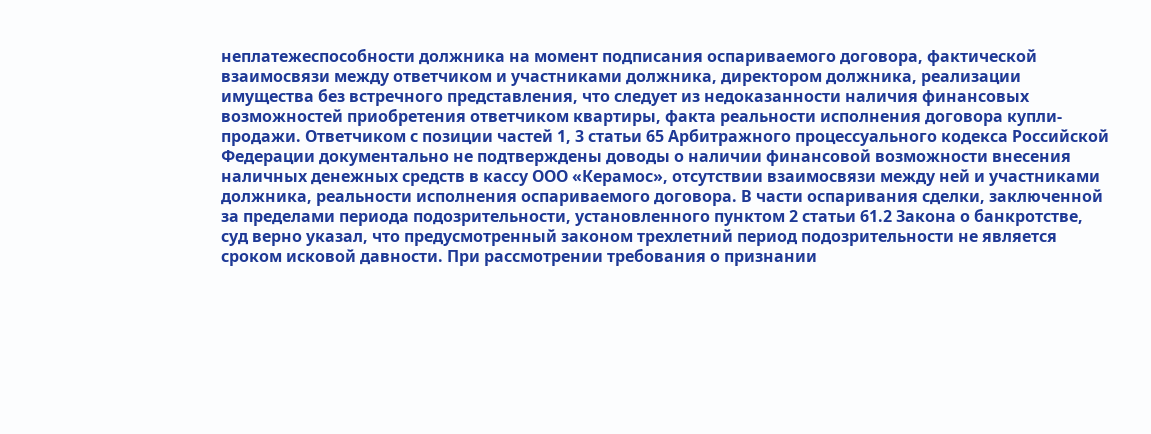неплатежеспособности должника на момент подписания оспариваемого договора, фактической взаимосвязи между ответчиком и участниками должника, директором должника, реализации имущества без встречного представления, что следует из недоказанности наличия финансовых возможностей приобретения ответчиком квартиры, факта реальности исполнения договора купли-продажи. Ответчиком с позиции частей 1, 3 статьи 65 Арбитражного процессуального кодекса Российской Федерации документально не подтверждены доводы о наличии финансовой возможности внесения наличных денежных средств в кассу ООО «Керамос», отсутствии взаимосвязи между ней и участниками должника, реальности исполнения оспариваемого договора. В части оспаривания сделки, заключенной за пределами периода подозрительности, установленного пунктом 2 статьи 61.2 Закона о банкротстве, суд верно указал, что предусмотренный законом трехлетний период подозрительности не является сроком исковой давности. При рассмотрении требования о признании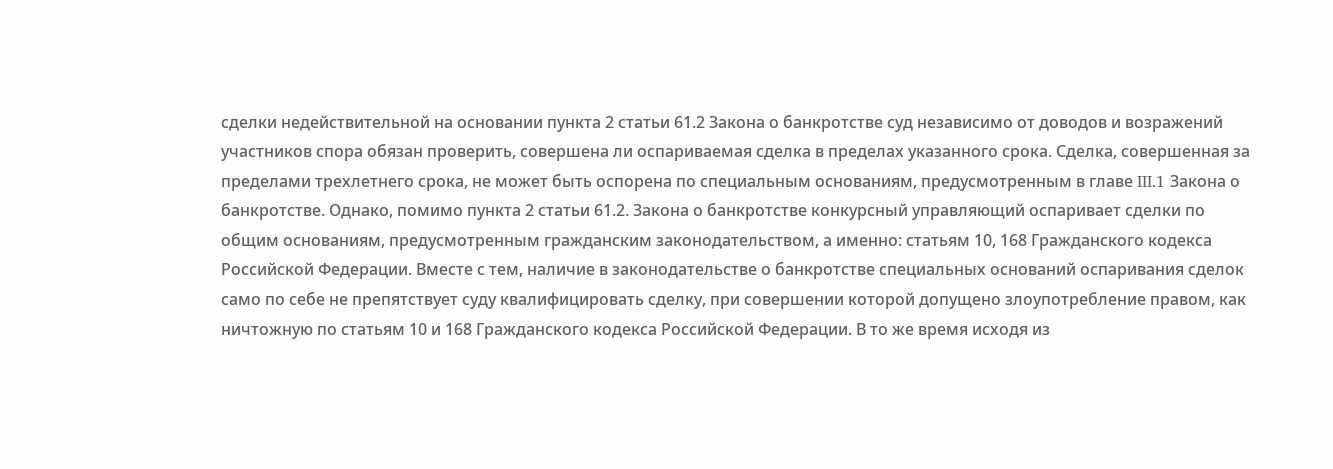сделки недействительной на основании пункта 2 статьи 61.2 Закона о банкротстве суд независимо от доводов и возражений участников спора обязан проверить, совершена ли оспариваемая сделка в пределах указанного срока. Сделка, совершенная за пределами трехлетнего срока, не может быть оспорена по специальным основаниям, предусмотренным в главе III.1 Закона о банкротстве. Однако, помимо пункта 2 статьи 61.2. Закона о банкротстве конкурсный управляющий оспаривает сделки по общим основаниям, предусмотренным гражданским законодательством, а именно: статьям 10, 168 Гражданского кодекса Российской Федерации. Вместе с тем, наличие в законодательстве о банкротстве специальных оснований оспаривания сделок само по себе не препятствует суду квалифицировать сделку, при совершении которой допущено злоупотребление правом, как ничтожную по статьям 10 и 168 Гражданского кодекса Российской Федерации. В то же время исходя из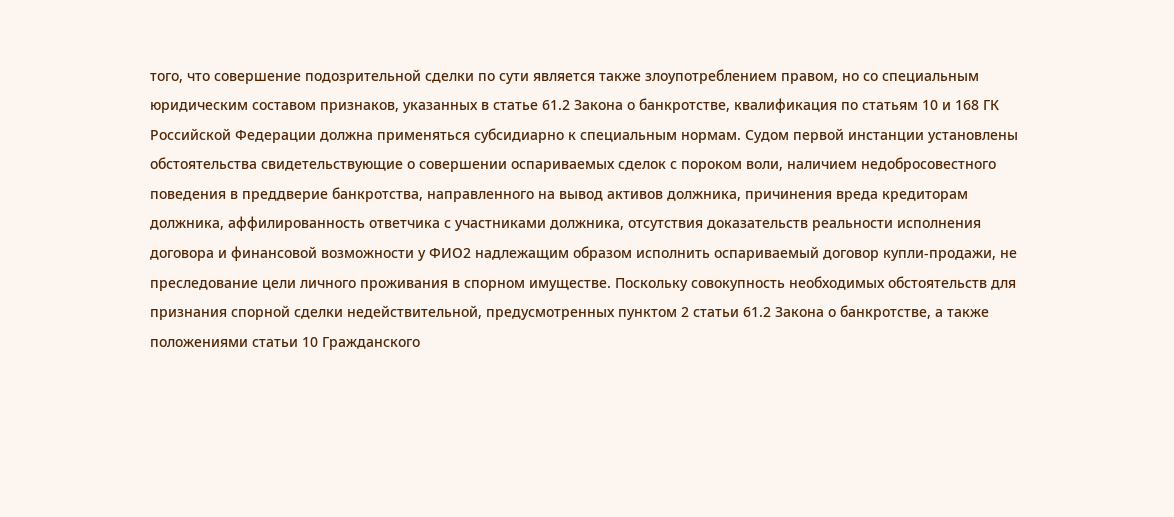того, что совершение подозрительной сделки по сути является также злоупотреблением правом, но со специальным юридическим составом признаков, указанных в статье 61.2 Закона о банкротстве, квалификация по статьям 10 и 168 ГК Российской Федерации должна применяться субсидиарно к специальным нормам. Судом первой инстанции установлены обстоятельства свидетельствующие о совершении оспариваемых сделок с пороком воли, наличием недобросовестного поведения в преддверие банкротства, направленного на вывод активов должника, причинения вреда кредиторам должника, аффилированность ответчика с участниками должника, отсутствия доказательств реальности исполнения договора и финансовой возможности у ФИО2 надлежащим образом исполнить оспариваемый договор купли-продажи, не преследование цели личного проживания в спорном имуществе. Поскольку совокупность необходимых обстоятельств для признания спорной сделки недействительной, предусмотренных пунктом 2 статьи 61.2 Закона о банкротстве, а также положениями статьи 10 Гражданского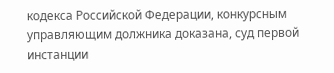кодекса Российской Федерации, конкурсным управляющим должника доказана, суд первой инстанции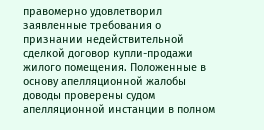правомерно удовлетворил заявленные требования о признании недействительной сделкой договор купли-продажи жилого помещения. Положенные в основу апелляционной жалобы доводы проверены судом апелляционной инстанции в полном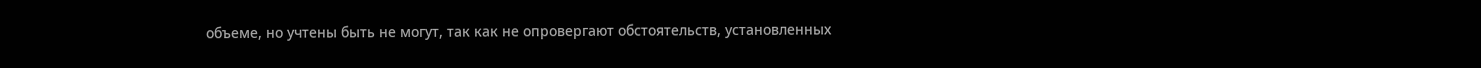объеме, но учтены быть не могут, так как не опровергают обстоятельств, установленных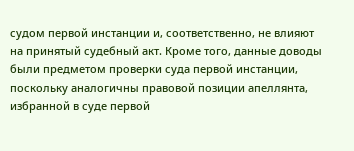судом первой инстанции и, соответственно, не влияют на принятый судебный акт. Кроме того, данные доводы были предметом проверки суда первой инстанции, поскольку аналогичны правовой позиции апеллянта, избранной в суде первой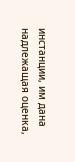инстанции, им дана надлежащая оценка,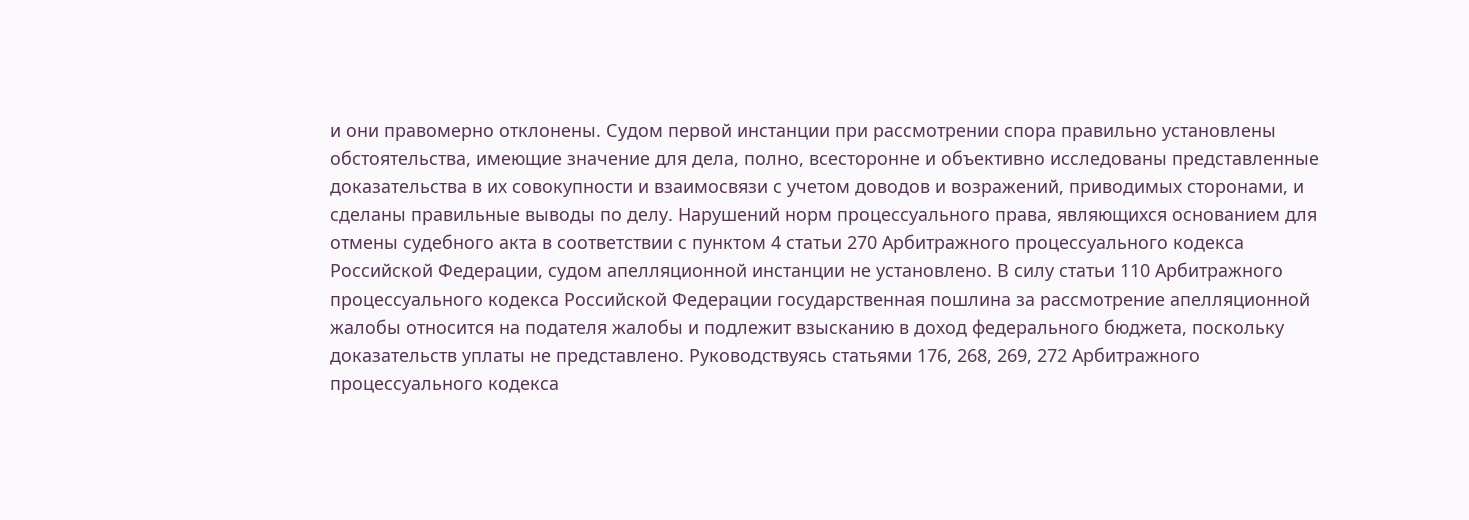и они правомерно отклонены. Судом первой инстанции при рассмотрении спора правильно установлены обстоятельства, имеющие значение для дела, полно, всесторонне и объективно исследованы представленные доказательства в их совокупности и взаимосвязи с учетом доводов и возражений, приводимых сторонами, и сделаны правильные выводы по делу. Нарушений норм процессуального права, являющихся основанием для отмены судебного акта в соответствии с пунктом 4 статьи 270 Арбитражного процессуального кодекса Российской Федерации, судом апелляционной инстанции не установлено. В силу статьи 110 Арбитражного процессуального кодекса Российской Федерации государственная пошлина за рассмотрение апелляционной жалобы относится на подателя жалобы и подлежит взысканию в доход федерального бюджета, поскольку доказательств уплаты не представлено. Руководствуясь статьями 176, 268, 269, 272 Арбитражного процессуального кодекса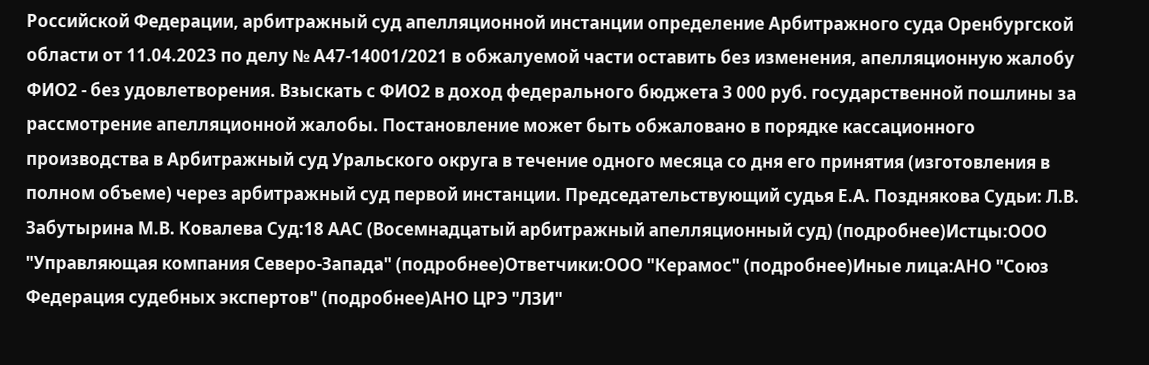Российской Федерации, арбитражный суд апелляционной инстанции определение Арбитражного суда Оренбургской области от 11.04.2023 по делу № А47-14001/2021 в обжалуемой части оставить без изменения, апелляционную жалобу ФИО2 - без удовлетворения. Взыскать с ФИО2 в доход федерального бюджета 3 000 руб. государственной пошлины за рассмотрение апелляционной жалобы. Постановление может быть обжаловано в порядке кассационного производства в Арбитражный суд Уральского округа в течение одного месяца со дня его принятия (изготовления в полном объеме) через арбитражный суд первой инстанции. Председательствующий судья Е.А. Позднякова Судьи: Л.В. Забутырина М.В. Ковалева Суд:18 ААС (Восемнадцатый арбитражный апелляционный суд) (подробнее)Истцы:ООО "Управляющая компания Северо-Запада" (подробнее)Ответчики:ООО "Керамос" (подробнее)Иные лица:АНО "Союз Федерация судебных экспертов" (подробнее)АНО ЦРЭ "ЛЗИ"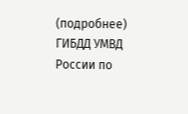(подробнее) ГИБДД УМВД России по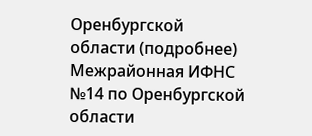Оренбургской области (подробнее) Межрайонная ИФНС №14 по Оренбургской области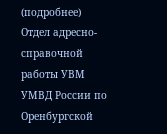(подробнее) Отдел адресно-справочной работы УВМ УМВД России по Оренбургской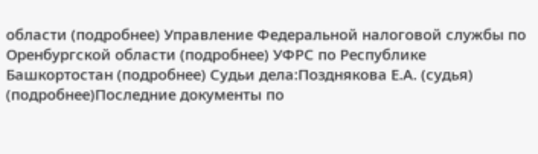области (подробнее) Управление Федеральной налоговой службы по Оренбургской области (подробнее) УФРС по Республике Башкортостан (подробнее) Судьи дела:Позднякова Е.А. (судья) (подробнее)Последние документы по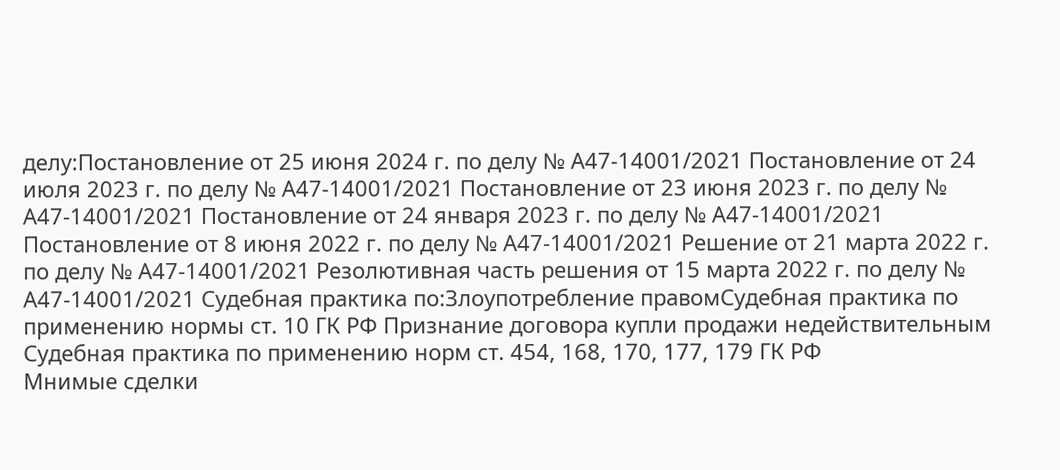делу:Постановление от 25 июня 2024 г. по делу № А47-14001/2021 Постановление от 24 июля 2023 г. по делу № А47-14001/2021 Постановление от 23 июня 2023 г. по делу № А47-14001/2021 Постановление от 24 января 2023 г. по делу № А47-14001/2021 Постановление от 8 июня 2022 г. по делу № А47-14001/2021 Решение от 21 марта 2022 г. по делу № А47-14001/2021 Резолютивная часть решения от 15 марта 2022 г. по делу № А47-14001/2021 Судебная практика по:Злоупотребление правомСудебная практика по применению нормы ст. 10 ГК РФ Признание договора купли продажи недействительным Судебная практика по применению норм ст. 454, 168, 170, 177, 179 ГК РФ
Мнимые сделки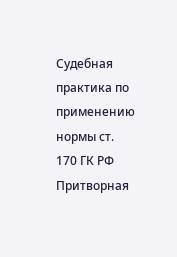Судебная практика по применению нормы ст. 170 ГК РФ Притворная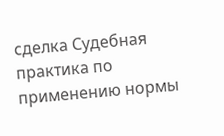сделка Судебная практика по применению нормы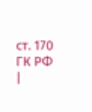ст. 170 ГК РФ |